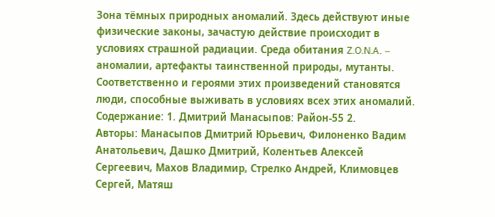Зона тёмных природных аномалий. Здесь действуют иные физические законы, зачастую действие происходит в условиях страшной радиации. Среда обитания Z.O.N.A. – аномалии, артефакты таинственной природы, мутанты. Соответственно и героями этих произведений становятся люди, способные выживать в условиях всех этих аномалий. Содержание: 1. Дмитрий Манасыпов: Район-55 2.
Авторы: Манасыпов Дмитрий Юрьевич, Филоненко Вадим Анатольевич, Дашко Дмитрий, Колентьев Алексей Сергеевич, Махов Владимир, Стрелко Андрей, Климовцев Сергей, Матяш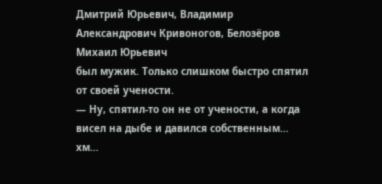Дмитрий Юрьевич, Владимир Александрович Кривоногов, Белозёров Михаил Юрьевич
был мужик. Только слишком быстро спятил от своей учености.
— Ну, спятил-то он не от учености, а когда висел на дыбе и давился собственным… хм…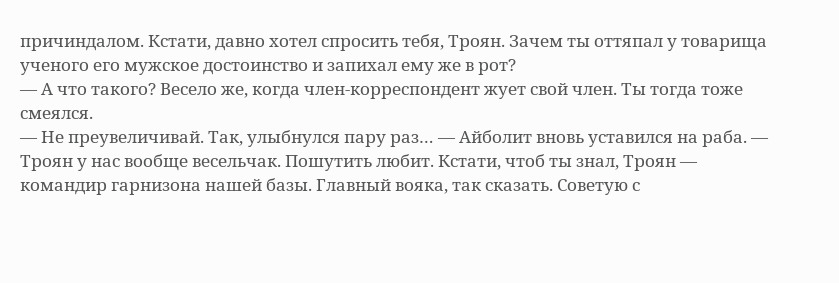причиндалом. Кстати, давно хотел спросить тебя, Троян. Зачем ты оттяпал у товарища ученого его мужское достоинство и запихал ему же в рот?
— А что такого? Весело же, когда член-корреспондент жует свой член. Ты тогда тоже смеялся.
— Не преувеличивай. Так, улыбнулся пару раз… — Айболит вновь уставился на раба. — Троян у нас вообще весельчак. Пошутить любит. Кстати, чтоб ты знал, Троян — командир гарнизона нашей базы. Главный вояка, так сказать. Советую с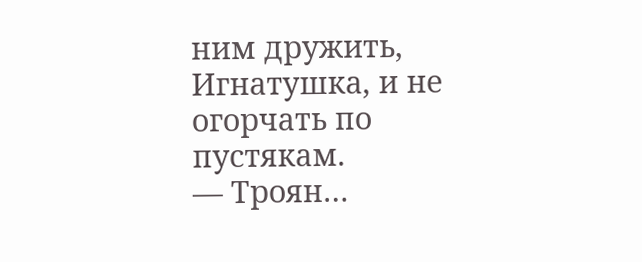ним дружить, Игнатушка, и не огорчать по пустякам.
— Троян…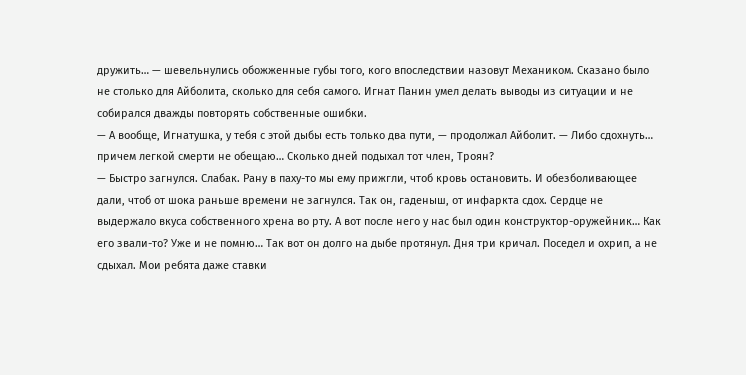дружить… — шевельнулись обожженные губы того, кого впоследствии назовут Механиком. Сказано было не столько для Айболита, сколько для себя самого. Игнат Панин умел делать выводы из ситуации и не собирался дважды повторять собственные ошибки.
— А вообще, Игнатушка, у тебя с этой дыбы есть только два пути, — продолжал Айболит. — Либо сдохнуть… причем легкой смерти не обещаю… Сколько дней подыхал тот член, Троян?
— Быстро загнулся. Слабак. Рану в паху-то мы ему прижгли, чтоб кровь остановить. И обезболивающее дали, чтоб от шока раньше времени не загнулся. Так он, гаденыш, от инфаркта сдох. Сердце не выдержало вкуса собственного хрена во рту. А вот после него у нас был один конструктор-оружейник… Как его звали-то? Уже и не помню… Так вот он долго на дыбе протянул. Дня три кричал. Поседел и охрип, а не сдыхал. Мои ребята даже ставки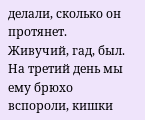делали, сколько он протянет. Живучий, гад, был. На третий день мы ему брюхо вспороли, кишки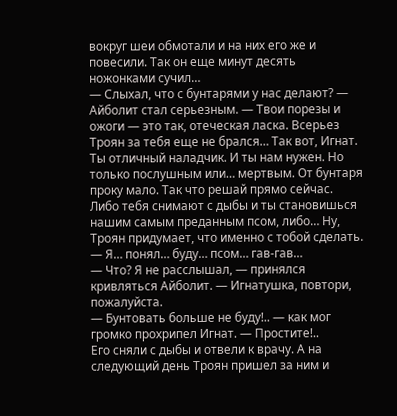вокруг шеи обмотали и на них его же и повесили. Так он еще минут десять ножонками сучил…
— Слыхал, что с бунтарями у нас делают? — Айболит стал серьезным. — Твои порезы и ожоги — это так, отеческая ласка. Всерьез Троян за тебя еще не брался… Так вот, Игнат. Ты отличный наладчик. И ты нам нужен. Но только послушным или… мертвым. От бунтаря проку мало. Так что решай прямо сейчас. Либо тебя снимают с дыбы и ты становишься нашим самым преданным псом, либо… Ну, Троян придумает, что именно с тобой сделать.
— Я… понял… буду… псом… гав-гав…
— Что? Я не расслышал, — принялся кривляться Айболит. — Игнатушка, повтори, пожалуйста.
— Бунтовать больше не буду!.. — как мог громко прохрипел Игнат. — Простите!..
Его сняли с дыбы и отвели к врачу. А на следующий день Троян пришел за ним и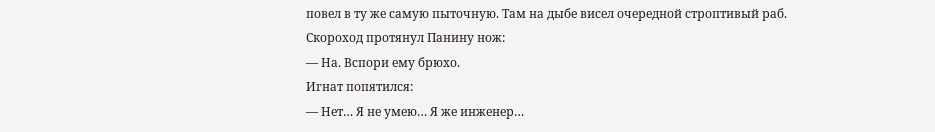повел в ту же самую пыточную. Там на дыбе висел очередной строптивый раб. Скороход протянул Панину нож:
— На. Вспори ему брюхо.
Игнат попятился:
— Нет… Я не умею… Я же инженер…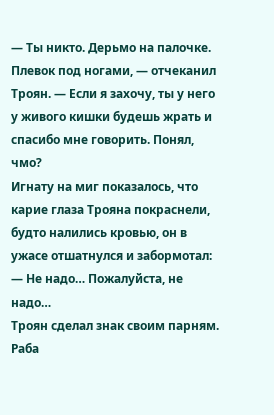— Ты никто. Дерьмо на палочке. Плевок под ногами, — отчеканил Троян. — Если я захочу, ты у него у живого кишки будешь жрать и спасибо мне говорить. Понял, чмо?
Игнату на миг показалось, что карие глаза Трояна покраснели, будто налились кровью, он в ужасе отшатнулся и забормотал:
— Не надо… Пожалуйста, не надо…
Троян сделал знак своим парням. Раба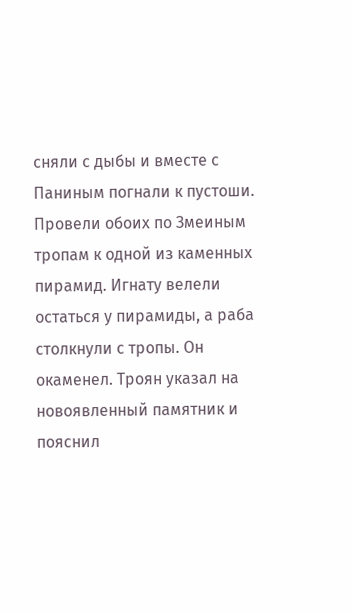сняли с дыбы и вместе с Паниным погнали к пустоши.
Провели обоих по Змеиным тропам к одной из каменных пирамид. Игнату велели остаться у пирамиды, а раба столкнули с тропы. Он окаменел. Троян указал на новоявленный памятник и пояснил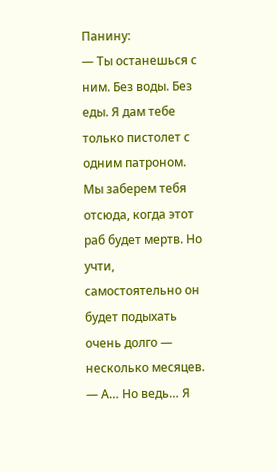Панину:
— Ты останешься с ним. Без воды. Без еды. Я дам тебе только пистолет с одним патроном. Мы заберем тебя отсюда, когда этот раб будет мертв. Но учти, самостоятельно он будет подыхать очень долго — несколько месяцев.
— А… Но ведь… Я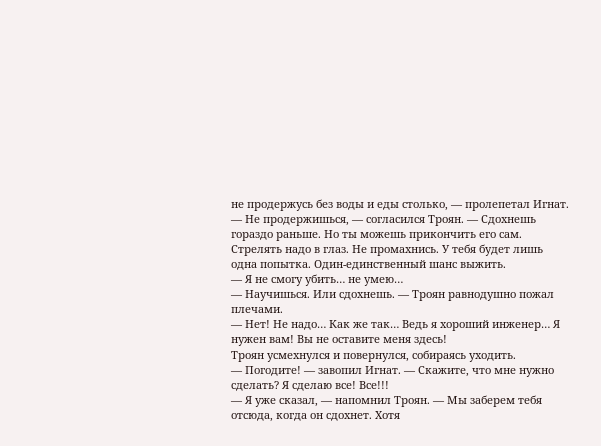не продержусь без воды и еды столько, — пролепетал Игнат.
— Не продержишься, — согласился Троян. — Сдохнешь гораздо раньше. Но ты можешь прикончить его сам. Стрелять надо в глаз. Не промахнись. У тебя будет лишь одна попытка. Один-единственный шанс выжить.
— Я не смогу убить… не умею…
— Научишься. Или сдохнешь. — Троян равнодушно пожал плечами.
— Нет! Не надо… Как же так… Ведь я хороший инженер… Я нужен вам! Вы не оставите меня здесь!
Троян усмехнулся и повернулся, собираясь уходить.
— Погодите! — завопил Игнат. — Скажите, что мне нужно сделать? Я сделаю все! Все!!!
— Я уже сказал, — напомнил Троян. — Мы заберем тебя отсюда, когда он сдохнет. Хотя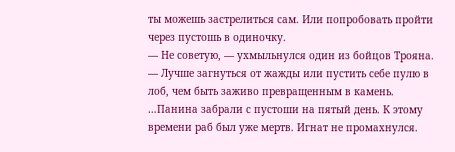ты можешь застрелиться сам. Или попробовать пройти через пустошь в одиночку.
— Не советую, — ухмыльнулся один из бойцов Трояна. — Лучше загнуться от жажды или пустить себе пулю в лоб, чем быть заживо превращенным в камень.
…Панина забрали с пустоши на пятый день. К этому времени раб был уже мертв. Игнат не промахнулся.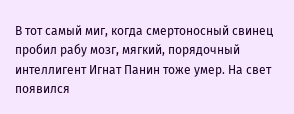В тот самый миг, когда смертоносный свинец пробил рабу мозг, мягкий, порядочный интеллигент Игнат Панин тоже умер. На свет появился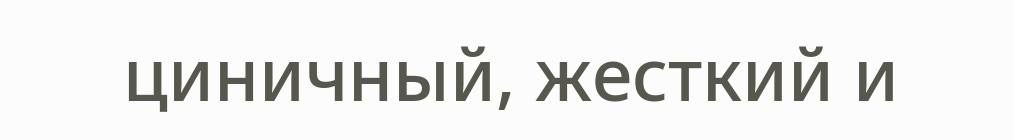циничный, жесткий и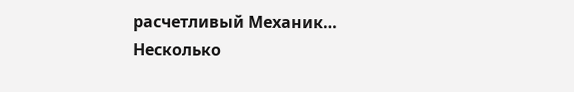расчетливый Механик…
Несколько